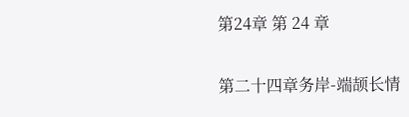第24章 第 24 章

第二十四章务岸-端颉长情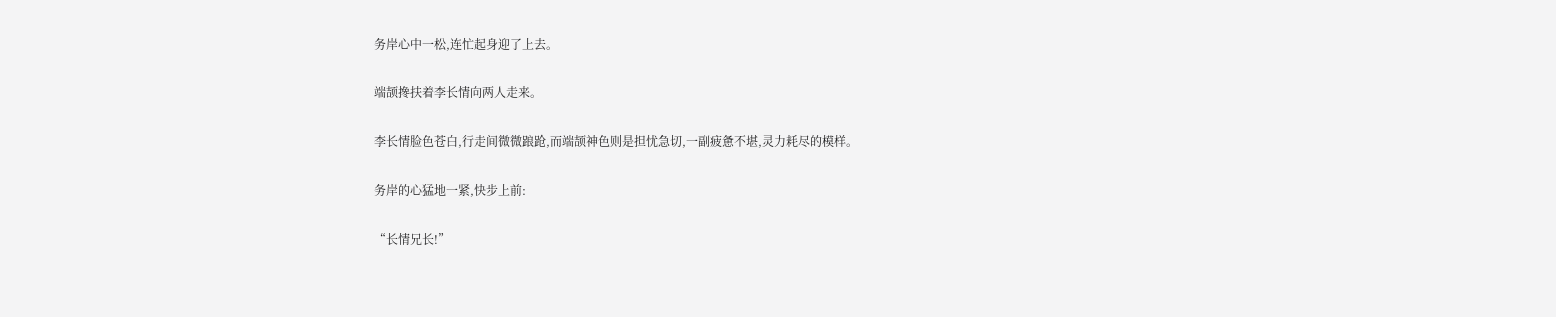务岸心中一松,连忙起身迎了上去。

端颉搀扶着李长情向两人走来。

李长情脸色苍白,行走间微微踉跄,而端颉神色则是担忧急切,一副疲惫不堪,灵力耗尽的模样。

务岸的心猛地一紧,快步上前:

“长情兄长!”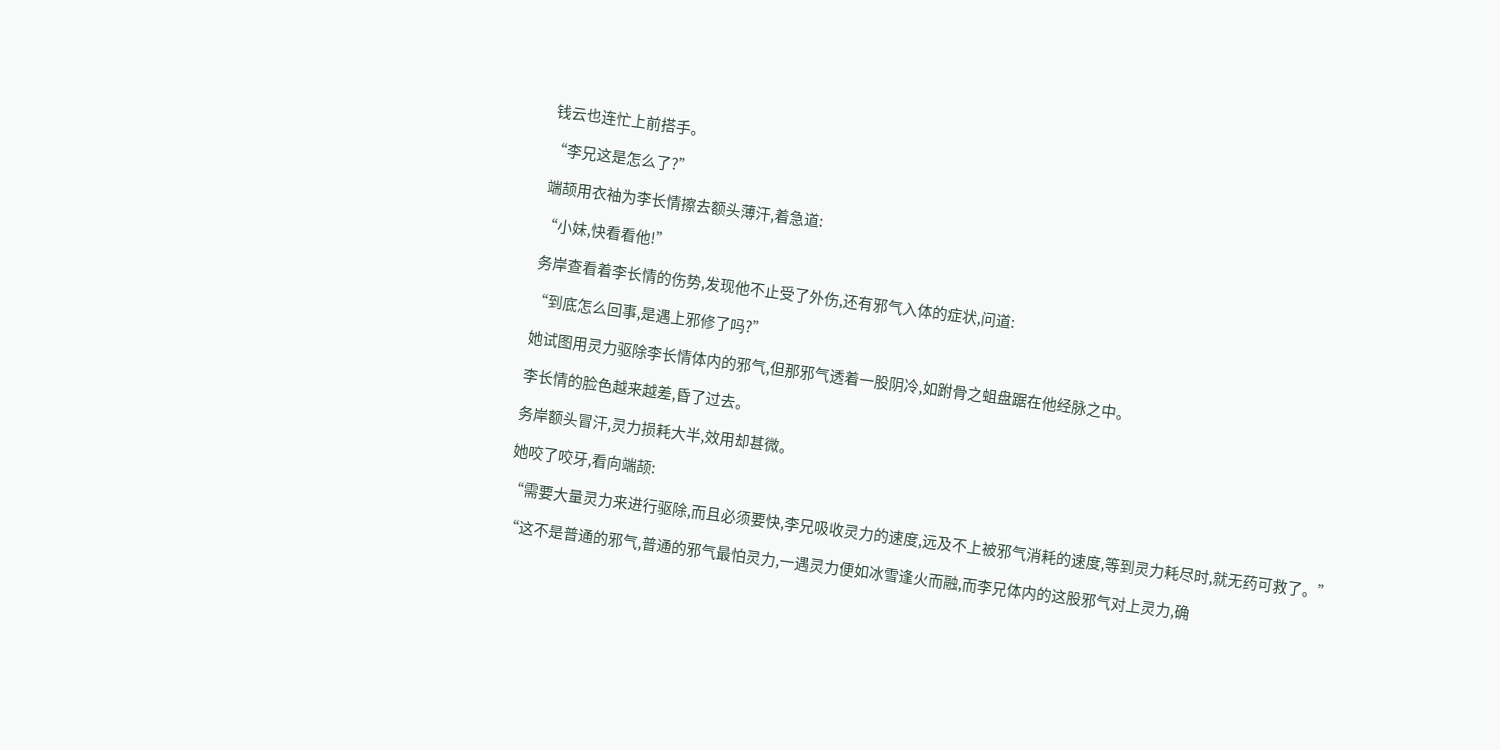钱云也连忙上前搭手。

“李兄这是怎么了?”

端颉用衣袖为李长情擦去额头薄汗,着急道:

“小妹,快看看他!”

务岸查看着李长情的伤势,发现他不止受了外伤,还有邪气入体的症状,问道:

“到底怎么回事,是遇上邪修了吗?”

她试图用灵力驱除李长情体内的邪气,但那邪气透着一股阴冷,如跗骨之蛆盘踞在他经脉之中。

李长情的脸色越来越差,昏了过去。

务岸额头冒汗,灵力损耗大半,效用却甚微。

她咬了咬牙,看向端颉:

“需要大量灵力来进行驱除,而且必须要快,李兄吸收灵力的速度,远及不上被邪气消耗的速度,等到灵力耗尽时,就无药可救了。”

“这不是普通的邪气,普通的邪气最怕灵力,一遇灵力便如冰雪逢火而融,而李兄体内的这股邪气对上灵力,确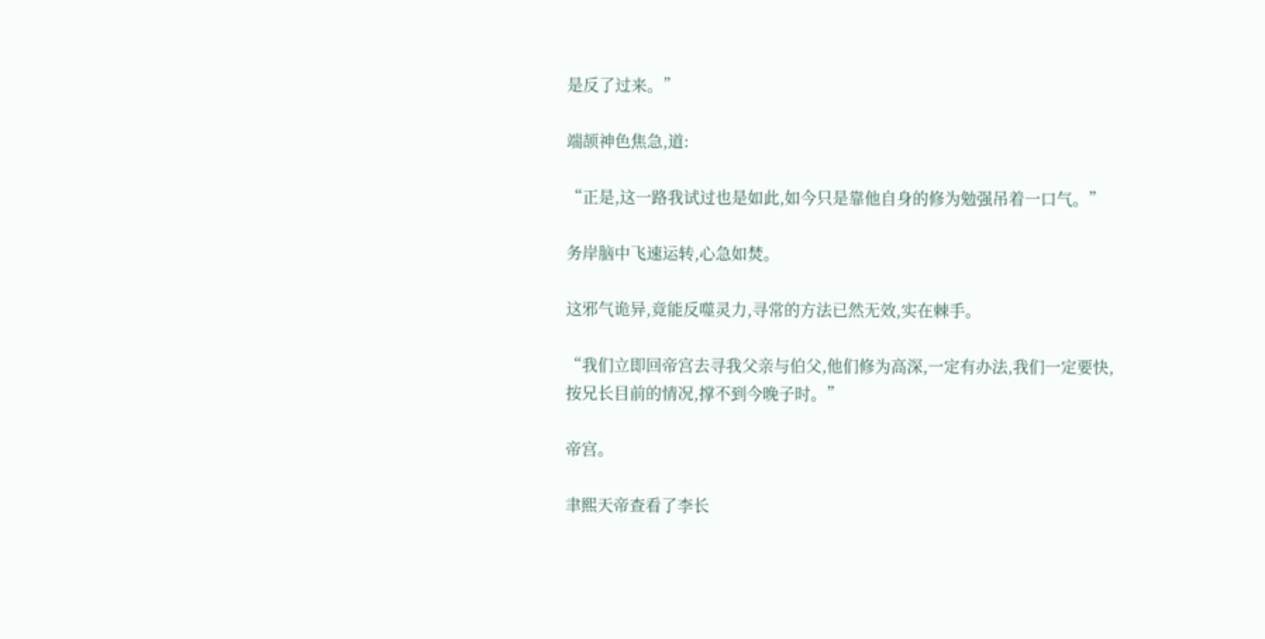是反了过来。”

端颉神色焦急,道:

“正是,这一路我试过也是如此,如今只是靠他自身的修为勉强吊着一口气。”

务岸脑中飞速运转,心急如焚。

这邪气诡异,竟能反噬灵力,寻常的方法已然无效,实在棘手。

“我们立即回帝宫去寻我父亲与伯父,他们修为高深,一定有办法,我们一定要快,按兄长目前的情况,撑不到今晚子时。”

帝宫。

聿熙天帝查看了李长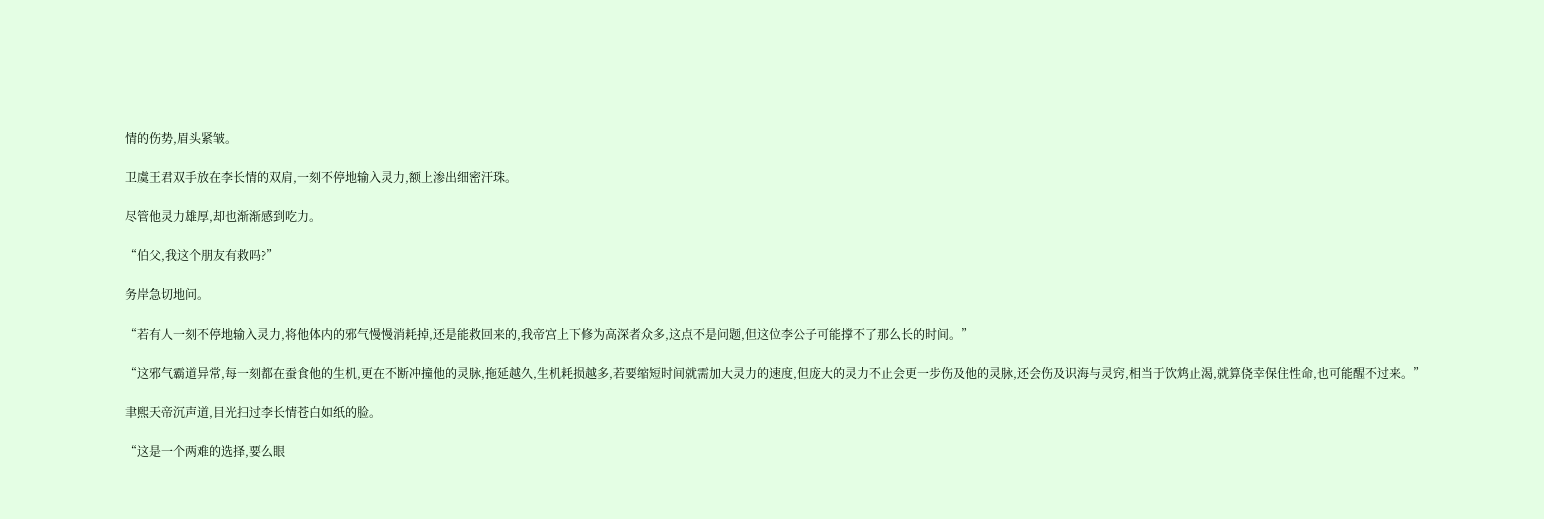情的伤势,眉头紧皱。

卫虞王君双手放在李长情的双肩,一刻不停地输入灵力,额上渗出细密汗珠。

尽管他灵力雄厚,却也渐渐感到吃力。

“伯父,我这个朋友有救吗?”

务岸急切地问。

“若有人一刻不停地输入灵力,将他体内的邪气慢慢消耗掉,还是能救回来的,我帝宫上下修为高深者众多,这点不是问题,但这位李公子可能撑不了那么长的时间。”

“这邪气霸道异常,每一刻都在蚕食他的生机,更在不断冲撞他的灵脉,拖延越久,生机耗损越多,若要缩短时间就需加大灵力的速度,但庞大的灵力不止会更一步伤及他的灵脉,还会伤及识海与灵窍,相当于饮鸩止渴,就算侥幸保住性命,也可能醒不过来。”

聿熙天帝沉声道,目光扫过李长情苍白如纸的脸。

“这是一个两难的选择,要么眼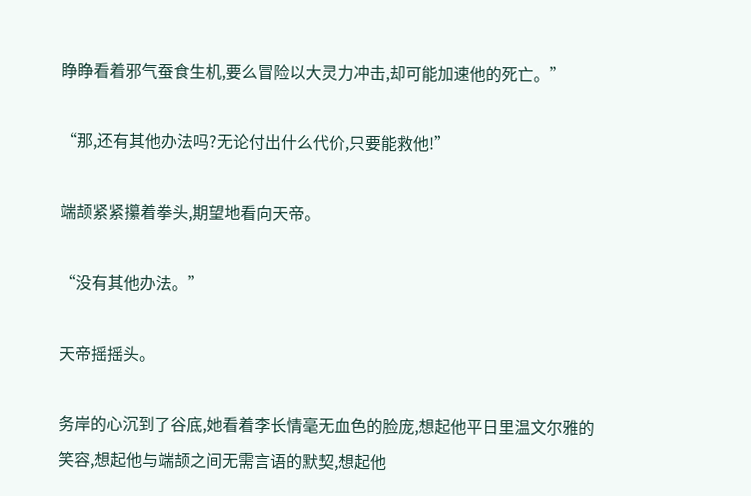睁睁看着邪气蚕食生机,要么冒险以大灵力冲击,却可能加速他的死亡。”

“那,还有其他办法吗?无论付出什么代价,只要能救他!”

端颉紧紧攥着拳头,期望地看向天帝。

“没有其他办法。”

天帝摇摇头。

务岸的心沉到了谷底,她看着李长情毫无血色的脸庞,想起他平日里温文尔雅的笑容,想起他与端颉之间无需言语的默契,想起他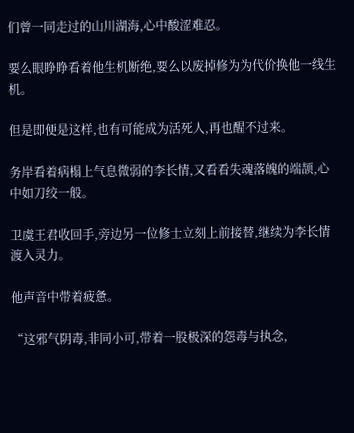们曾一同走过的山川湖海,心中酸涩难忍。

要么眼睁睁看着他生机断绝,要么以废掉修为为代价换他一线生机。

但是即便是这样,也有可能成为活死人,再也醒不过来。

务岸看着病榻上气息微弱的李长情,又看看失魂落魄的端颉,心中如刀绞一般。

卫虞王君收回手,旁边另一位修士立刻上前接替,继续为李长情渡入灵力。

他声音中带着疲惫。

“这邪气阴毒,非同小可,带着一股极深的怨毒与执念,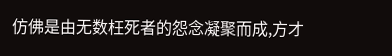仿佛是由无数枉死者的怨念凝聚而成,方才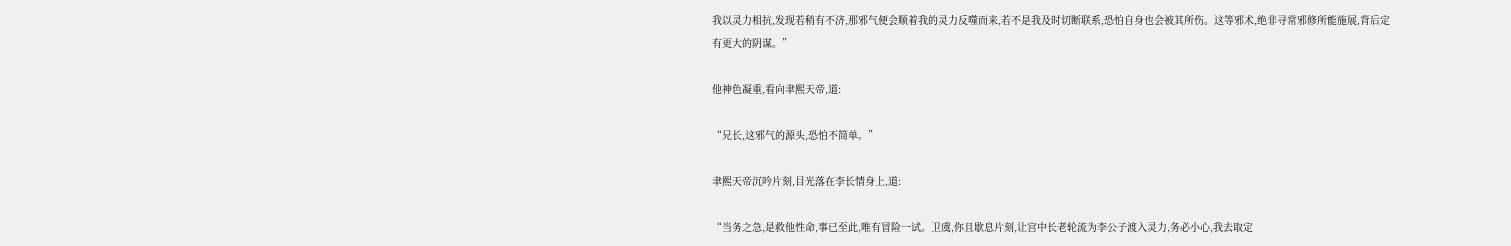我以灵力相抗,发现若稍有不济,那邪气便会顺着我的灵力反噬而来,若不是我及时切断联系,恐怕自身也会被其所伤。这等邪术,绝非寻常邪修所能施展,背后定有更大的阴谋。”

他神色凝重,看向聿熙天帝,道:

“兄长,这邪气的源头,恐怕不简单。”

聿熙天帝沉吟片刻,目光落在李长情身上,道:

“当务之急,是救他性命,事已至此,唯有冒险一试。卫虞,你且歇息片刻,让宫中长老轮流为李公子渡入灵力,务必小心,我去取定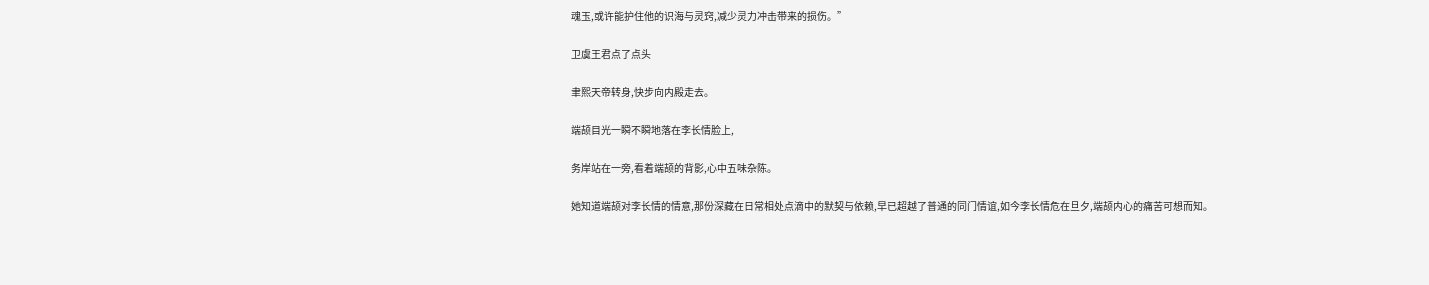魂玉,或许能护住他的识海与灵窍,减少灵力冲击带来的损伤。”

卫虞王君点了点头

聿熙天帝转身,快步向内殿走去。

端颉目光一瞬不瞬地落在李长情脸上,

务岸站在一旁,看着端颉的背影,心中五味杂陈。

她知道端颉对李长情的情意,那份深藏在日常相处点滴中的默契与依赖,早已超越了普通的同门情谊,如今李长情危在旦夕,端颉内心的痛苦可想而知。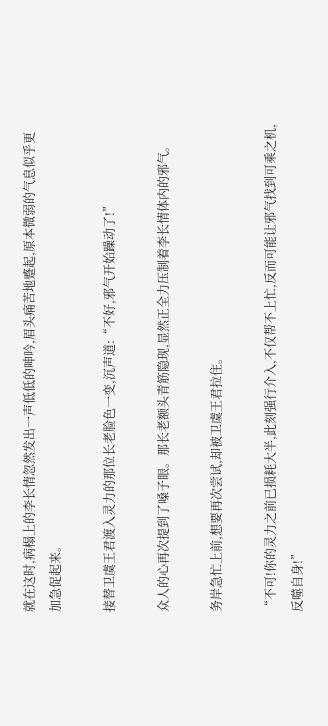就在这时,病榻上的李长情忽然发出一声低低的呻吟,眉头痛苦地蹙起,原本微弱的气息似乎更加急促起来。

接替卫虞王君渡入灵力的那位长老脸色一变,沉声道:“不好,邪气开始躁动了!”

众人的心再次提到了嗓子眼。那长老额头青筋隐现,显然正全力压制着李长情体内的邪气。

务岸急忙上前,想要再次尝试,却被卫虞王君拉住。

“不可!你的灵力之前已损耗大半,此刻强行介入,不仅帮不上忙,反而可能让邪气找到可乘之机,反噬自身!”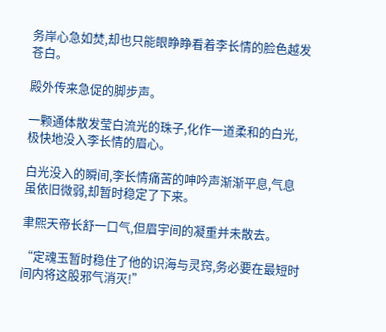务岸心急如焚,却也只能眼睁睁看着李长情的脸色越发苍白。

殿外传来急促的脚步声。

一颗通体散发莹白流光的珠子,化作一道柔和的白光,极快地没入李长情的眉心。

白光没入的瞬间,李长情痛苦的呻吟声渐渐平息,气息虽依旧微弱,却暂时稳定了下来。

聿熙天帝长舒一口气,但眉宇间的凝重并未散去。

“定魂玉暂时稳住了他的识海与灵窍,务必要在最短时间内将这股邪气消灭!”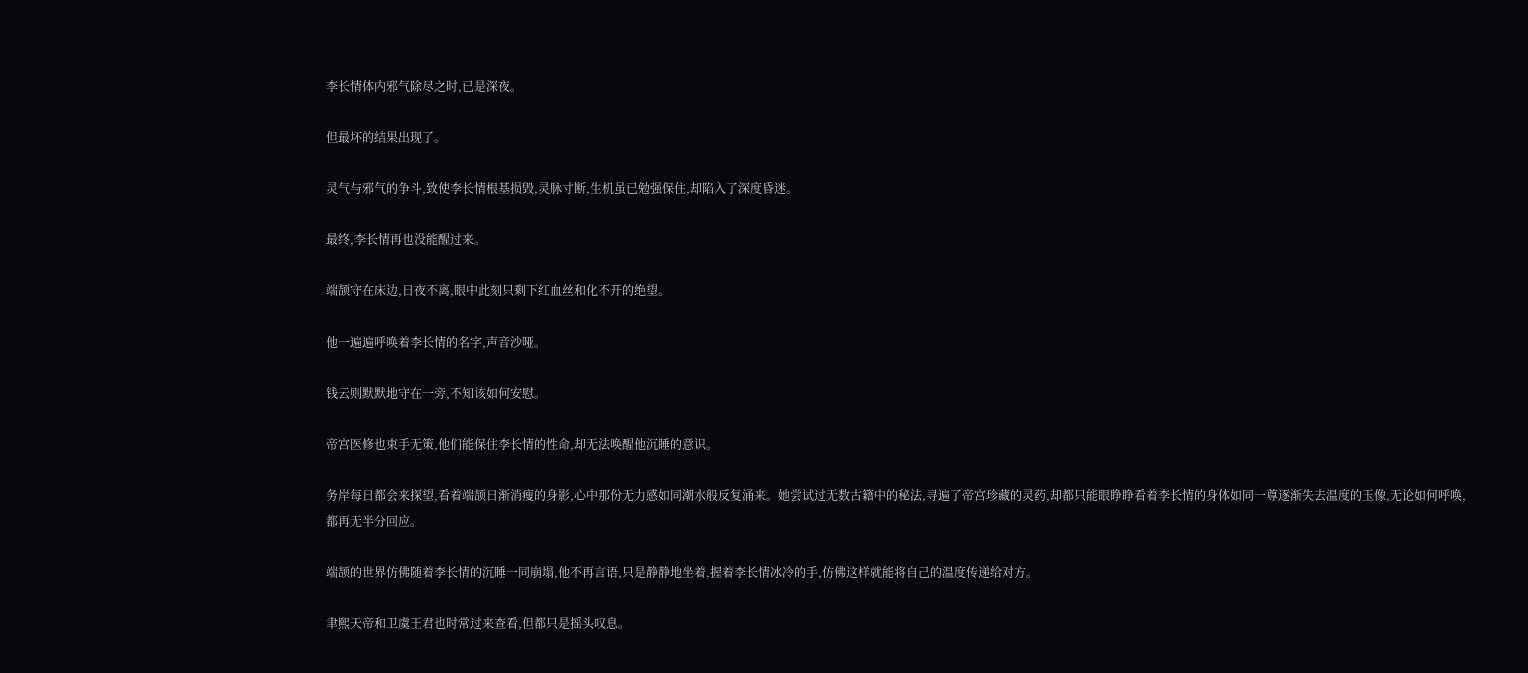李长情体内邪气除尽之时,已是深夜。

但最坏的结果出现了。

灵气与邪气的争斗,致使李长情根基损毁,灵脉寸断,生机虽已勉强保住,却陷入了深度昏迷。

最终,李长情再也没能醒过来。

端颉守在床边,日夜不离,眼中此刻只剩下红血丝和化不开的绝望。

他一遍遍呼唤着李长情的名字,声音沙哑。

钱云则默默地守在一旁,不知该如何安慰。

帝宫医修也束手无策,他们能保住李长情的性命,却无法唤醒他沉睡的意识。

务岸每日都会来探望,看着端颉日渐消瘦的身影,心中那份无力感如同潮水般反复涌来。她尝试过无数古籍中的秘法,寻遍了帝宫珍藏的灵药,却都只能眼睁睁看着李长情的身体如同一尊逐渐失去温度的玉像,无论如何呼唤,都再无半分回应。

端颉的世界仿佛随着李长情的沉睡一同崩塌,他不再言语,只是静静地坐着,握着李长情冰冷的手,仿佛这样就能将自己的温度传递给对方。

聿熙天帝和卫虞王君也时常过来查看,但都只是摇头叹息。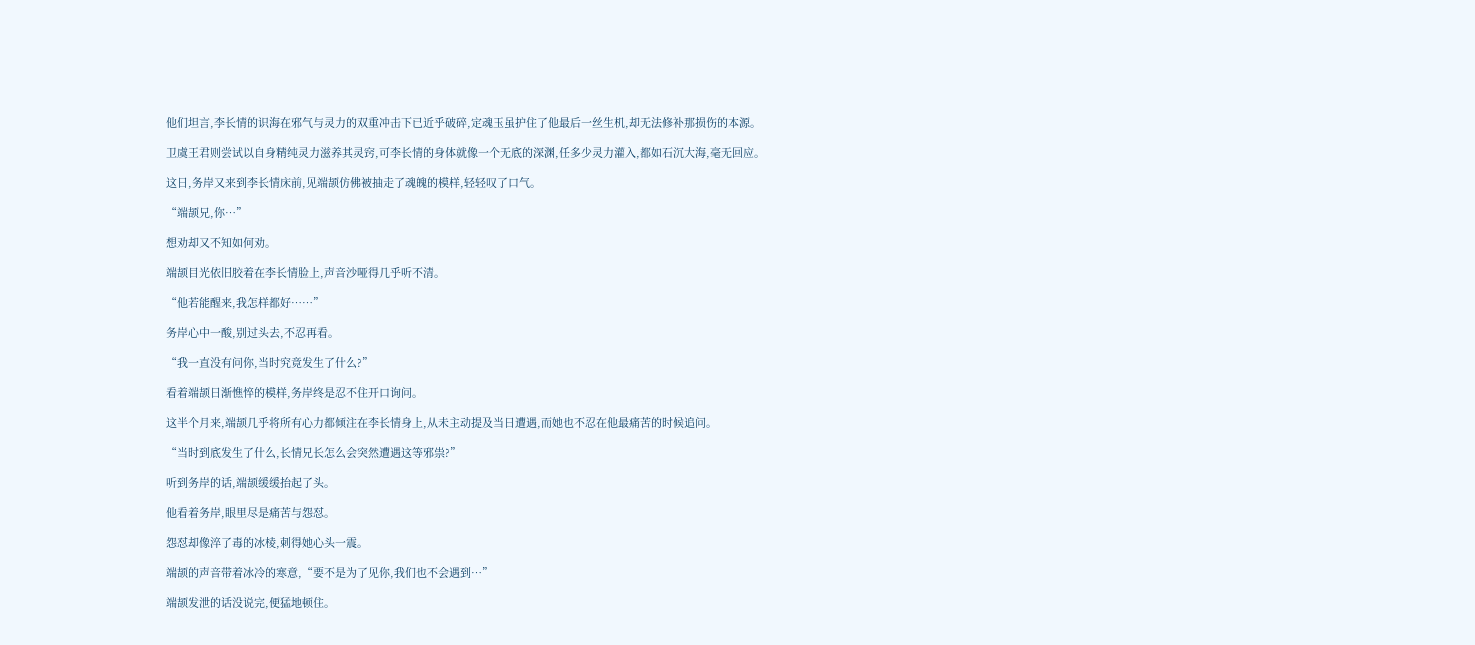他们坦言,李长情的识海在邪气与灵力的双重冲击下已近乎破碎,定魂玉虽护住了他最后一丝生机,却无法修补那损伤的本源。

卫虞王君则尝试以自身精纯灵力滋养其灵窍,可李长情的身体就像一个无底的深渊,任多少灵力灌入,都如石沉大海,毫无回应。

这日,务岸又来到李长情床前,见端颉仿佛被抽走了魂魄的模样,轻轻叹了口气。

“端颉兄,你…”

想劝却又不知如何劝。

端颉目光依旧胶着在李长情脸上,声音沙哑得几乎听不清。

“他若能醒来,我怎样都好……”

务岸心中一酸,别过头去,不忍再看。

“我一直没有问你,当时究竟发生了什么?”

看着端颉日渐憔悴的模样,务岸终是忍不住开口询问。

这半个月来,端颉几乎将所有心力都倾注在李长情身上,从未主动提及当日遭遇,而她也不忍在他最痛苦的时候追问。

“当时到底发生了什么,长情兄长怎么会突然遭遇这等邪祟?”

听到务岸的话,端颉缓缓抬起了头。

他看着务岸,眼里尽是痛苦与怨怼。

怨怼却像淬了毒的冰棱,刺得她心头一震。

端颉的声音带着冰冷的寒意,“要不是为了见你,我们也不会遇到…”

端颉发泄的话没说完,便猛地顿住。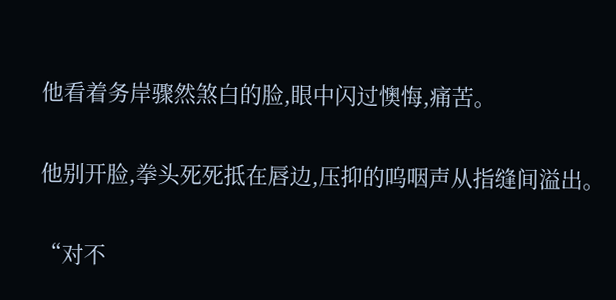他看着务岸骤然煞白的脸,眼中闪过懊悔,痛苦。

他别开脸,拳头死死抵在唇边,压抑的呜咽声从指缝间溢出。

“对不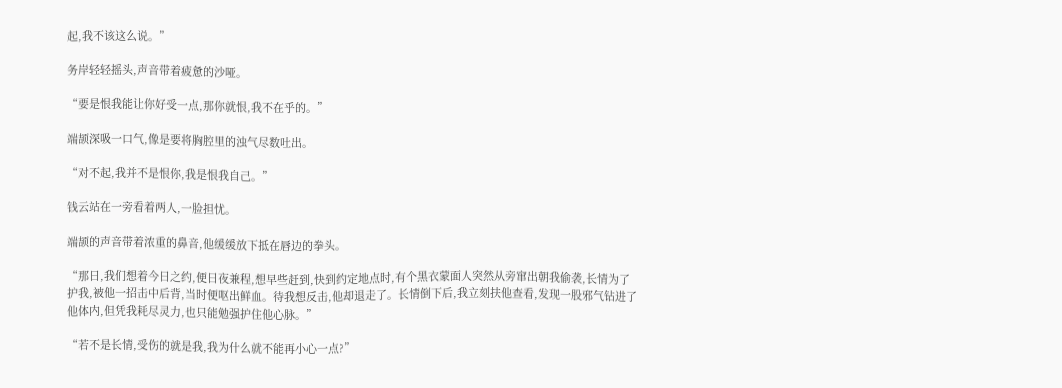起,我不该这么说。”

务岸轻轻摇头,声音带着疲惫的沙哑。

“要是恨我能让你好受一点,那你就恨,我不在乎的。”

端颉深吸一口气,像是要将胸腔里的浊气尽数吐出。

“对不起,我并不是恨你,我是恨我自己。”

钱云站在一旁看着两人,一脸担忧。

端颉的声音带着浓重的鼻音,他缓缓放下抵在唇边的拳头。

“那日,我们想着今日之约,便日夜兼程,想早些赶到,快到约定地点时,有个黑衣蒙面人突然从旁窜出朝我偷袭,长情为了护我,被他一招击中后背,当时便呕出鲜血。待我想反击,他却退走了。长情倒下后,我立刻扶他查看,发现一股邪气钻进了他体内,但凭我耗尽灵力,也只能勉强护住他心脉。”

“若不是长情,受伤的就是我,我为什么就不能再小心一点?”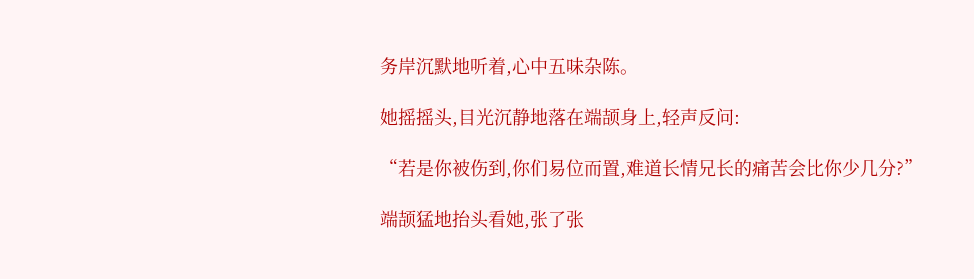务岸沉默地听着,心中五味杂陈。

她摇摇头,目光沉静地落在端颉身上,轻声反问:

“若是你被伤到,你们易位而置,难道长情兄长的痛苦会比你少几分?”

端颉猛地抬头看她,张了张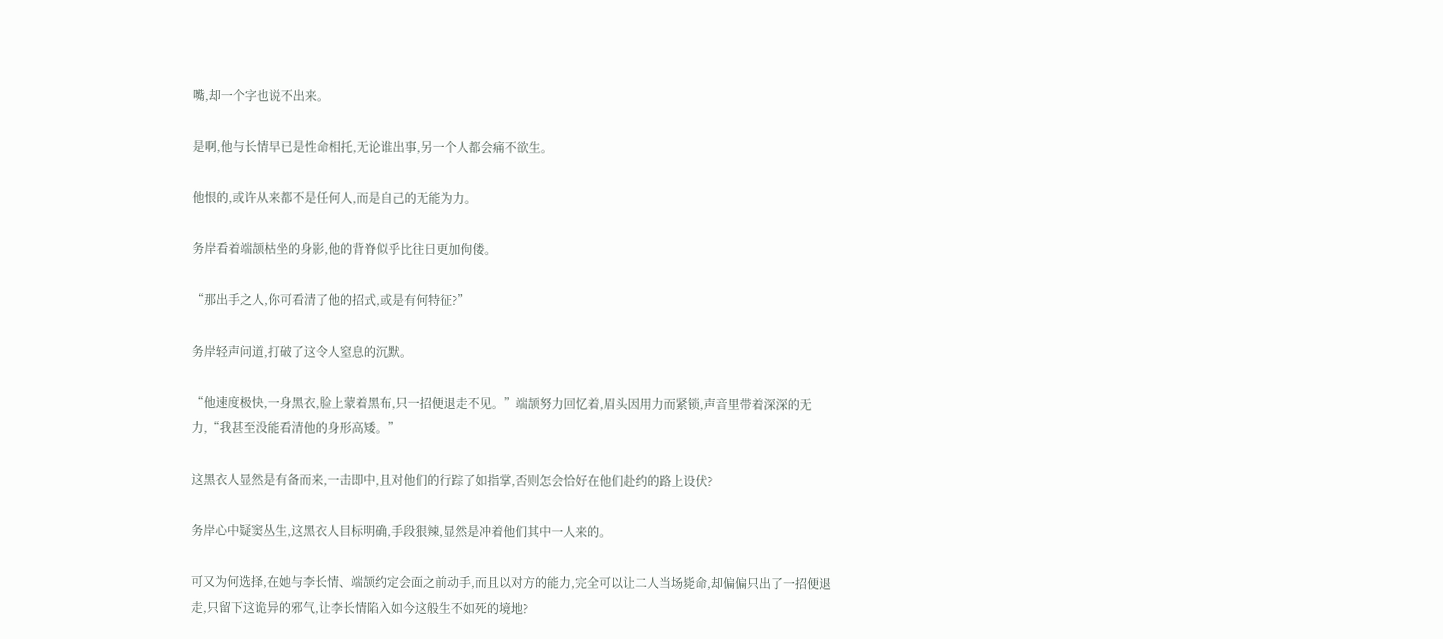嘴,却一个字也说不出来。

是啊,他与长情早已是性命相托,无论谁出事,另一个人都会痛不欲生。

他恨的,或许从来都不是任何人,而是自己的无能为力。

务岸看着端颉枯坐的身影,他的背脊似乎比往日更加佝偻。

“那出手之人,你可看清了他的招式,或是有何特征?”

务岸轻声问道,打破了这令人窒息的沉默。

“他速度极快,一身黑衣,脸上蒙着黑布,只一招便退走不见。”端颉努力回忆着,眉头因用力而紧锁,声音里带着深深的无力,“我甚至没能看清他的身形高矮。”

这黑衣人显然是有备而来,一击即中,且对他们的行踪了如指掌,否则怎会恰好在他们赴约的路上设伏?

务岸心中疑窦丛生,这黑衣人目标明确,手段狠辣,显然是冲着他们其中一人来的。

可又为何选择,在她与李长情、端颉约定会面之前动手,而且以对方的能力,完全可以让二人当场毙命,却偏偏只出了一招便退走,只留下这诡异的邪气,让李长情陷入如今这般生不如死的境地?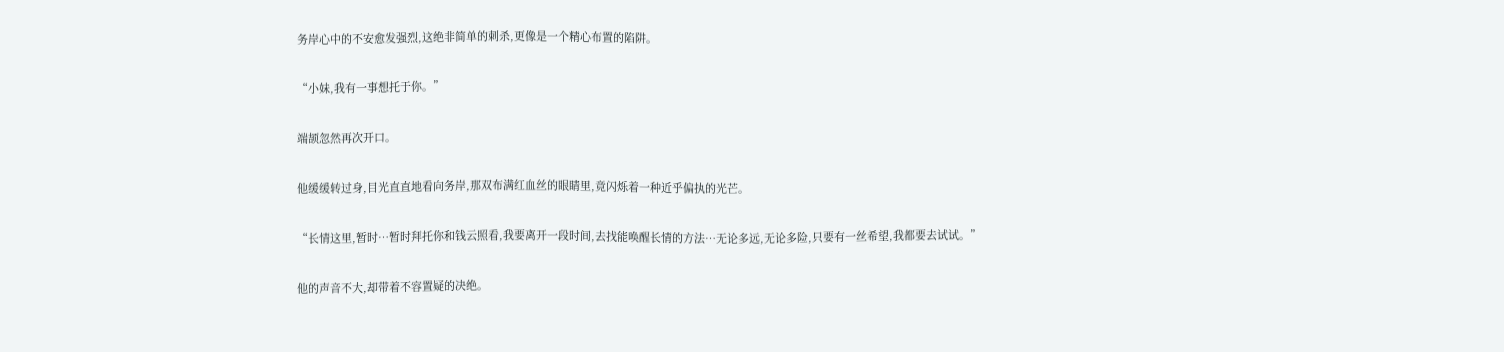务岸心中的不安愈发强烈,这绝非简单的刺杀,更像是一个精心布置的陷阱。

“小妹,我有一事想托于你。”

端颉忽然再次开口。

他缓缓转过身,目光直直地看向务岸,那双布满红血丝的眼睛里,竟闪烁着一种近乎偏执的光芒。

“长情这里,暂时…暂时拜托你和钱云照看,我要离开一段时间,去找能唤醒长情的方法…无论多远,无论多险,只要有一丝希望,我都要去试试。”

他的声音不大,却带着不容置疑的决绝。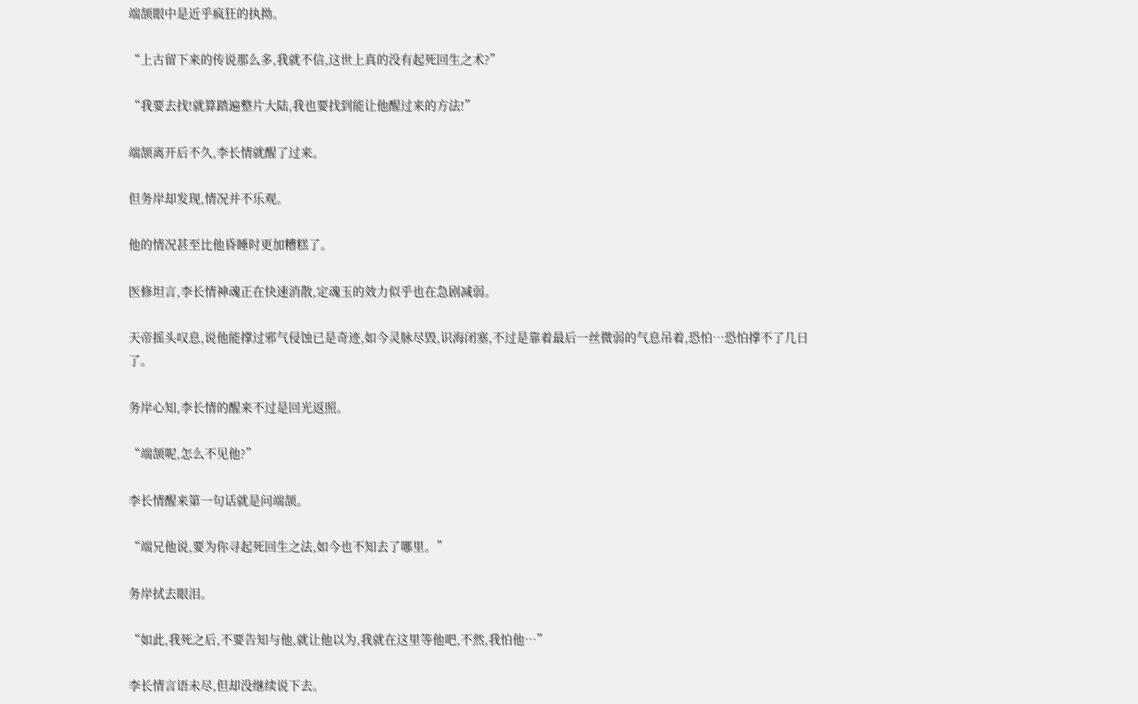端颉眼中是近乎疯狂的执拗。

“上古留下来的传说那么多,我就不信,这世上真的没有起死回生之术?”

“我要去找!就算踏遍整片大陆,我也要找到能让他醒过来的方法!”

端颉离开后不久,李长情就醒了过来。

但务岸却发现,情况并不乐观。

他的情况甚至比他昏睡时更加糟糕了。

医修坦言,李长情神魂正在快速消散,定魂玉的效力似乎也在急剧减弱。

天帝摇头叹息,说他能撑过邪气侵蚀已是奇迹,如今灵脉尽毁,识海闭塞,不过是靠着最后一丝微弱的气息吊着,恐怕…恐怕撑不了几日了。

务岸心知,李长情的醒来不过是回光返照。

“端颉呢,怎么不见他?”

李长情醒来第一句话就是问端颉。

“端兄他说,要为你寻起死回生之法,如今也不知去了哪里。”

务岸拭去眼泪。

“如此,我死之后,不要告知与他,就让他以为,我就在这里等他吧,不然,我怕他…”

李长情言语未尽,但却没继续说下去。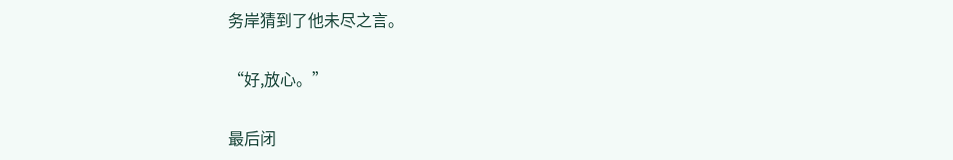务岸猜到了他未尽之言。

“好,放心。”

最后闭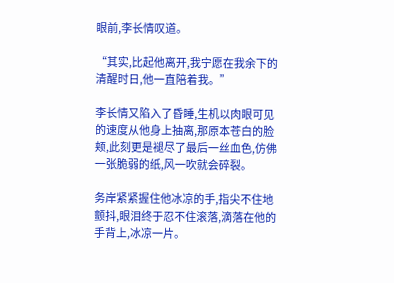眼前,李长情叹道。

“其实,比起他离开,我宁愿在我余下的清醒时日,他一直陪着我。”

李长情又陷入了昏睡,生机以肉眼可见的速度从他身上抽离,那原本苍白的脸颊,此刻更是褪尽了最后一丝血色,仿佛一张脆弱的纸,风一吹就会碎裂。

务岸紧紧握住他冰凉的手,指尖不住地颤抖,眼泪终于忍不住滚落,滴落在他的手背上,冰凉一片。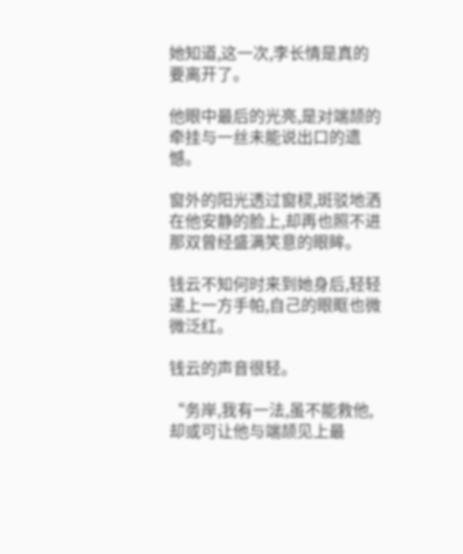她知道,这一次,李长情是真的要离开了。

他眼中最后的光亮,是对端颉的牵挂与一丝未能说出口的遗憾。

窗外的阳光透过窗棂,斑驳地洒在他安静的脸上,却再也照不进那双曾经盛满笑意的眼眸。

钱云不知何时来到她身后,轻轻递上一方手帕,自己的眼眶也微微泛红。

钱云的声音很轻。

“务岸,我有一法,虽不能救他,却或可让他与端颉见上最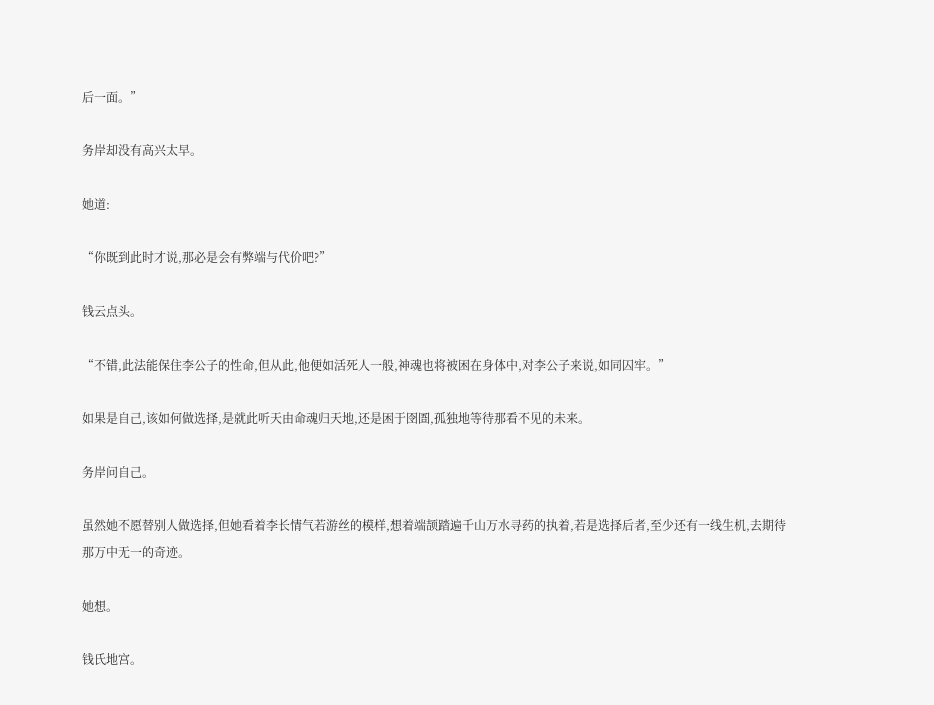后一面。”

务岸却没有高兴太早。

她道:

“你既到此时才说,那必是会有弊端与代价吧?”

钱云点头。

“不错,此法能保住李公子的性命,但从此,他便如活死人一般,神魂也将被困在身体中,对李公子来说,如同囚牢。”

如果是自己,该如何做选择,是就此听天由命魂归天地,还是困于囹圄,孤独地等待那看不见的未来。

务岸问自己。

虽然她不愿替别人做选择,但她看着李长情气若游丝的模样,想着端颉踏遍千山万水寻药的执着,若是选择后者,至少还有一线生机,去期待那万中无一的奇迹。

她想。

钱氏地宫。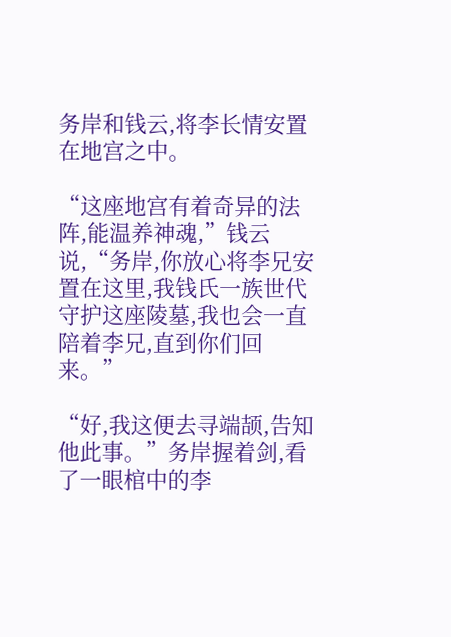务岸和钱云,将李长情安置在地宫之中。

“这座地宫有着奇异的法阵,能温养神魂,”钱云说,“务岸,你放心将李兄安置在这里,我钱氏一族世代守护这座陵墓,我也会一直陪着李兄,直到你们回来。”

“好,我这便去寻端颉,告知他此事。”务岸握着剑,看了一眼棺中的李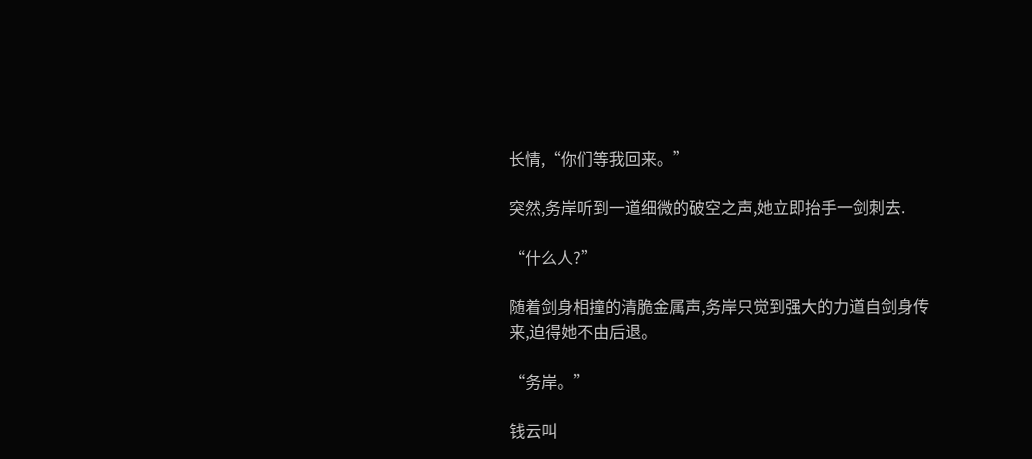长情,“你们等我回来。”

突然,务岸听到一道细微的破空之声,她立即抬手一剑刺去.

“什么人?”

随着剑身相撞的清脆金属声,务岸只觉到强大的力道自剑身传来,迫得她不由后退。

“务岸。”

钱云叫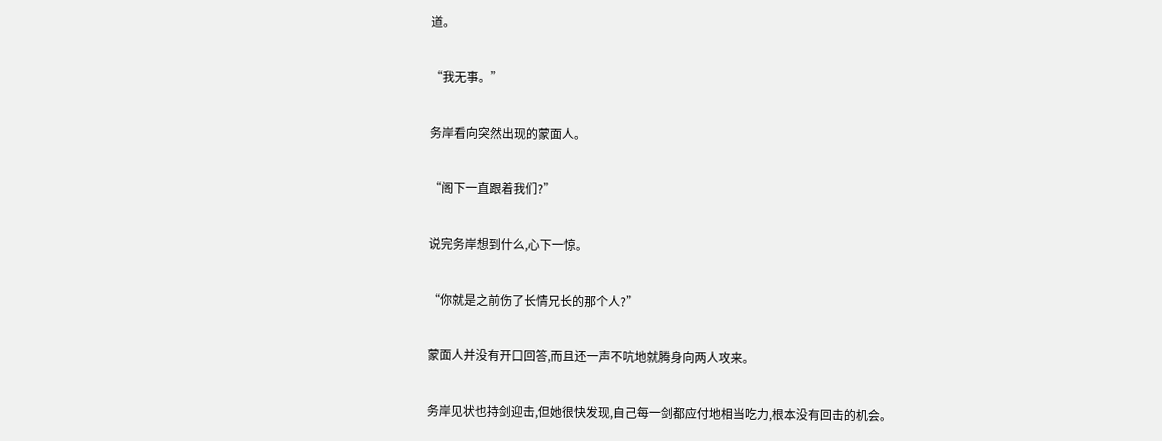道。

“我无事。”

务岸看向突然出现的蒙面人。

“阁下一直跟着我们?”

说完务岸想到什么,心下一惊。

“你就是之前伤了长情兄长的那个人?”

蒙面人并没有开口回答,而且还一声不吭地就腾身向两人攻来。

务岸见状也持剑迎击,但她很快发现,自己每一剑都应付地相当吃力,根本没有回击的机会。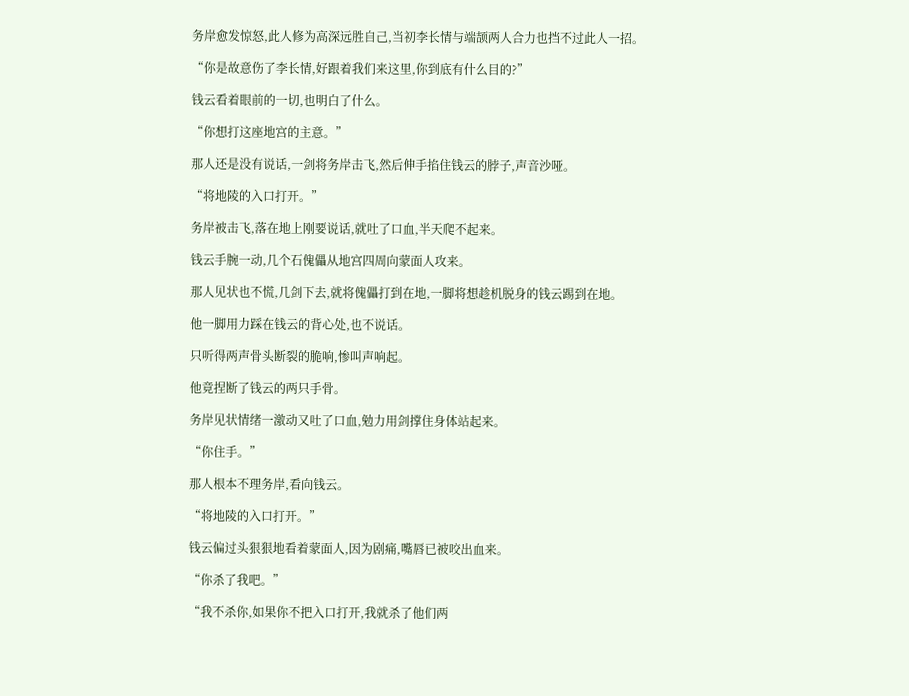务岸愈发惊怒,此人修为高深远胜自己,当初李长情与端颉两人合力也挡不过此人一招。

“你是故意伤了李长情,好跟着我们来这里,你到底有什么目的?”

钱云看着眼前的一切,也明白了什么。

“你想打这座地宫的主意。”

那人还是没有说话,一剑将务岸击飞,然后伸手掐住钱云的脖子,声音沙哑。

“将地陵的入口打开。”

务岸被击飞,落在地上刚要说话,就吐了口血,半天爬不起来。

钱云手腕一动,几个石傀儡从地宫四周向蒙面人攻来。

那人见状也不慌,几剑下去,就将傀儡打到在地,一脚将想趁机脱身的钱云踢到在地。

他一脚用力踩在钱云的背心处,也不说话。

只听得两声骨头断裂的脆响,惨叫声响起。

他竟捏断了钱云的两只手骨。

务岸见状情绪一激动又吐了口血,勉力用剑撑住身体站起来。

“你住手。”

那人根本不理务岸,看向钱云。

“将地陵的入口打开。”

钱云偏过头狠狠地看着蒙面人,因为剧痛,嘴唇已被咬出血来。

“你杀了我吧。”

“我不杀你,如果你不把入口打开,我就杀了他们两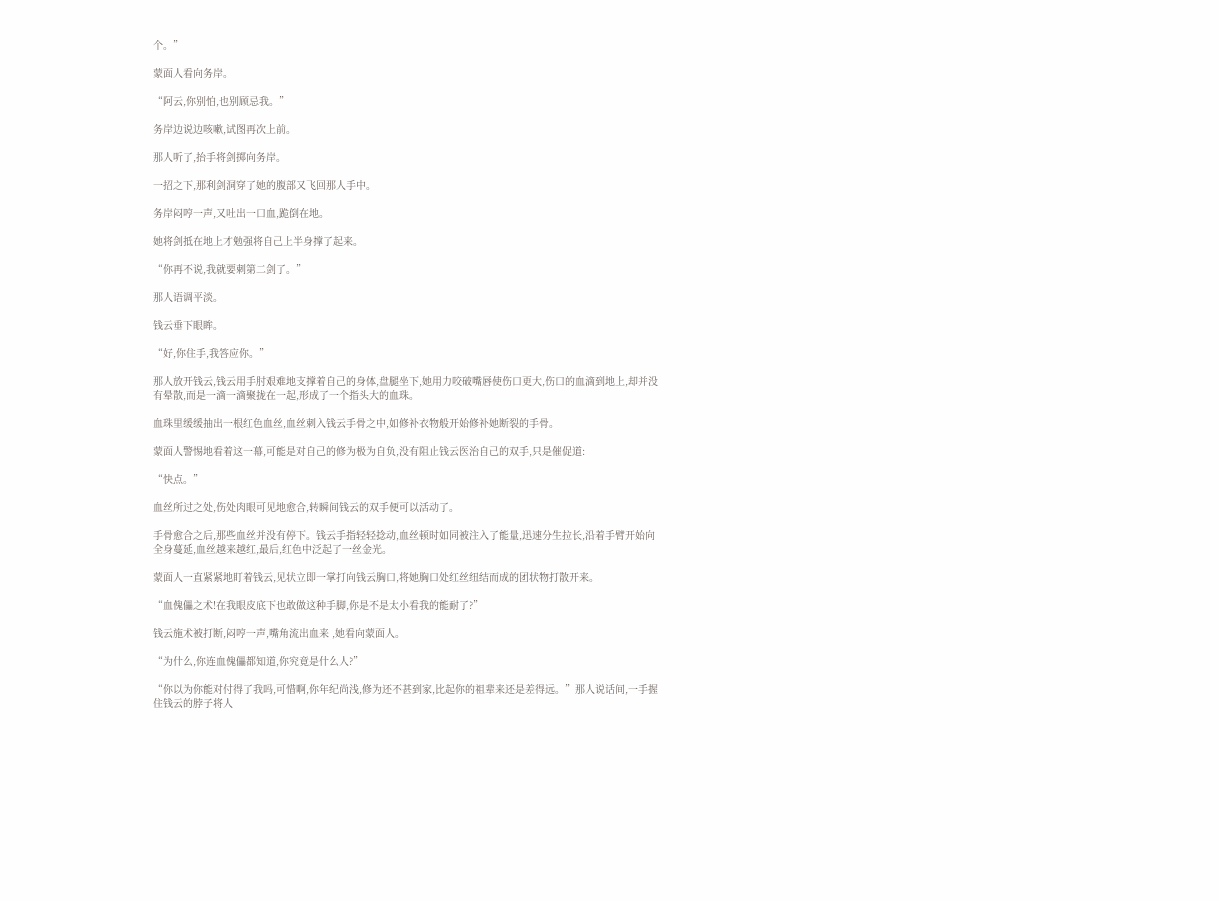个。”

蒙面人看向务岸。

“阿云,你别怕,也别顾忌我。”

务岸边说边咳嗽,试图再次上前。

那人听了,抬手将剑掷向务岸。

一招之下,那利剑洞穿了她的腹部又飞回那人手中。

务岸闷哼一声,又吐出一口血,跪倒在地。

她将剑抵在地上才勉强将自己上半身撑了起来。

“你再不说,我就要刺第二剑了。”

那人语调平淡。

钱云垂下眼眸。

“好,你住手,我答应你。”

那人放开钱云,钱云用手肘艰难地支撑着自己的身体,盘腿坐下,她用力咬破嘴唇使伤口更大,伤口的血滴到地上,却并没有晕散,而是一滴一滴聚拢在一起,形成了一个指头大的血珠。

血珠里缓缓抽出一根红色血丝,血丝刺入钱云手骨之中,如修补衣物般开始修补她断裂的手骨。

蒙面人警惕地看着这一幕,可能是对自己的修为极为自负,没有阻止钱云医治自己的双手,只是催促道:

“快点。”

血丝所过之处,伤处肉眼可见地愈合,转瞬间钱云的双手便可以活动了。

手骨愈合之后,那些血丝并没有停下。钱云手指轻轻捻动,血丝顿时如同被注入了能量,迅速分生拉长,沿着手臂开始向全身蔓延,血丝越来越红,最后,红色中泛起了一丝金光。

蒙面人一直紧紧地盯着钱云,见状立即一掌打向钱云胸口,将她胸口处红丝纽结而成的团状物打散开来。

“血傀儡之术!在我眼皮底下也敢做这种手脚,你是不是太小看我的能耐了?”

钱云施术被打断,闷哼一声,嘴角流出血来 ,她看向蒙面人。

“为什么,你连血傀儡都知道,你究竟是什么人?”

“你以为你能对付得了我吗,可惜啊,你年纪尚浅,修为还不甚到家,比起你的祖辈来还是差得远。”那人说话间,一手握住钱云的脖子将人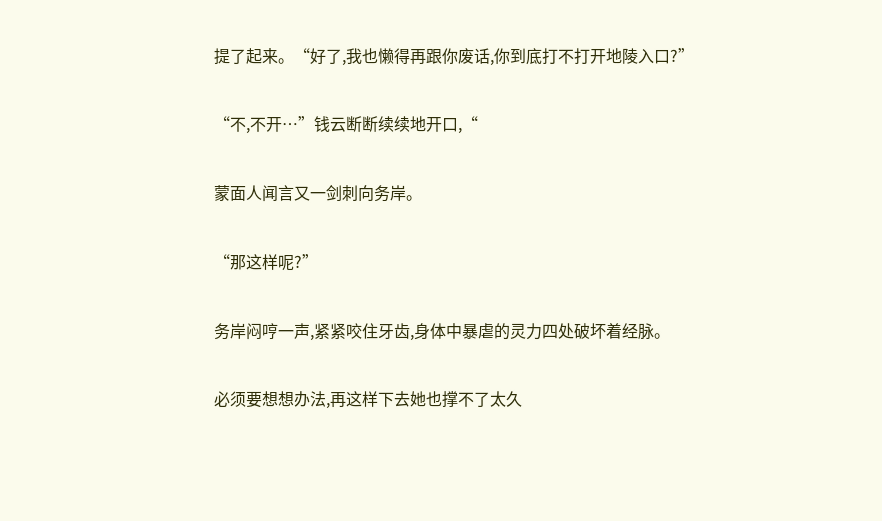提了起来。“好了,我也懒得再跟你废话,你到底打不打开地陵入口?”

“不,不开…”钱云断断续续地开口,“

蒙面人闻言又一剑刺向务岸。

“那这样呢?”

务岸闷哼一声,紧紧咬住牙齿,身体中暴虐的灵力四处破坏着经脉。

必须要想想办法,再这样下去她也撑不了太久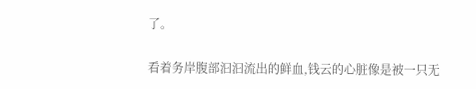了。

看着务岸腹部汩汩流出的鲜血,钱云的心脏像是被一只无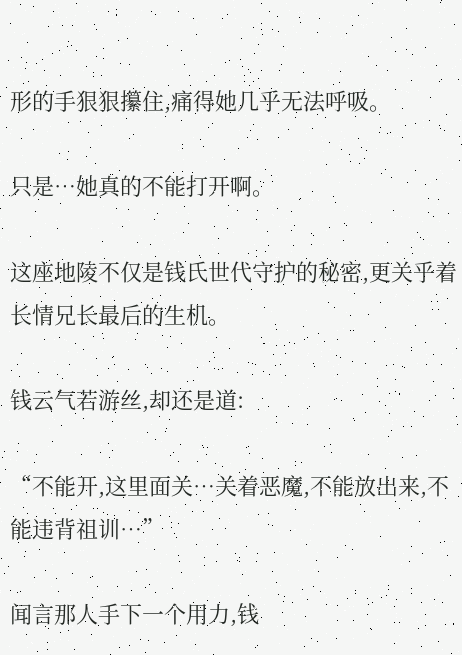形的手狠狠攥住,痛得她几乎无法呼吸。

只是…她真的不能打开啊。

这座地陵不仅是钱氏世代守护的秘密,更关乎着长情兄长最后的生机。

钱云气若游丝,却还是道:

“不能开,这里面关…关着恶魔,不能放出来,不能违背祖训…”

闻言那人手下一个用力,钱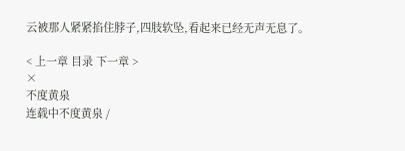云被那人紧紧掐住脖子,四肢软坠,看起来已经无声无息了。

< 上一章 目录 下一章 >
×
不度黄泉
连载中不度黄泉 /